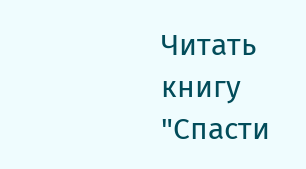Читать книгу "Спасти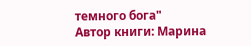темного бога"
Автор книги: Марина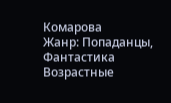Комарова
Жанр: Попаданцы, Фантастика
Возрастные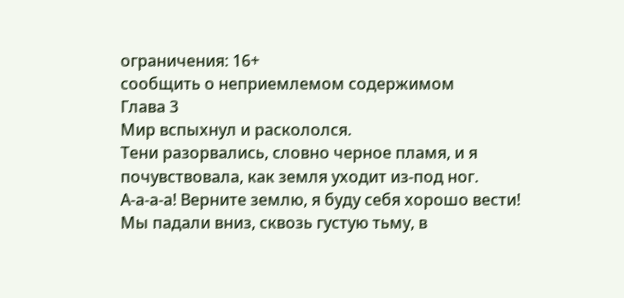ограничения: 16+
сообщить о неприемлемом содержимом
Глава 3
Мир вспыхнул и раскололся.
Тени разорвались, словно черное пламя, и я почувствовала, как земля уходит из-под ног.
А-а-а-а! Верните землю, я буду себя хорошо вести!
Мы падали вниз, сквозь густую тьму, в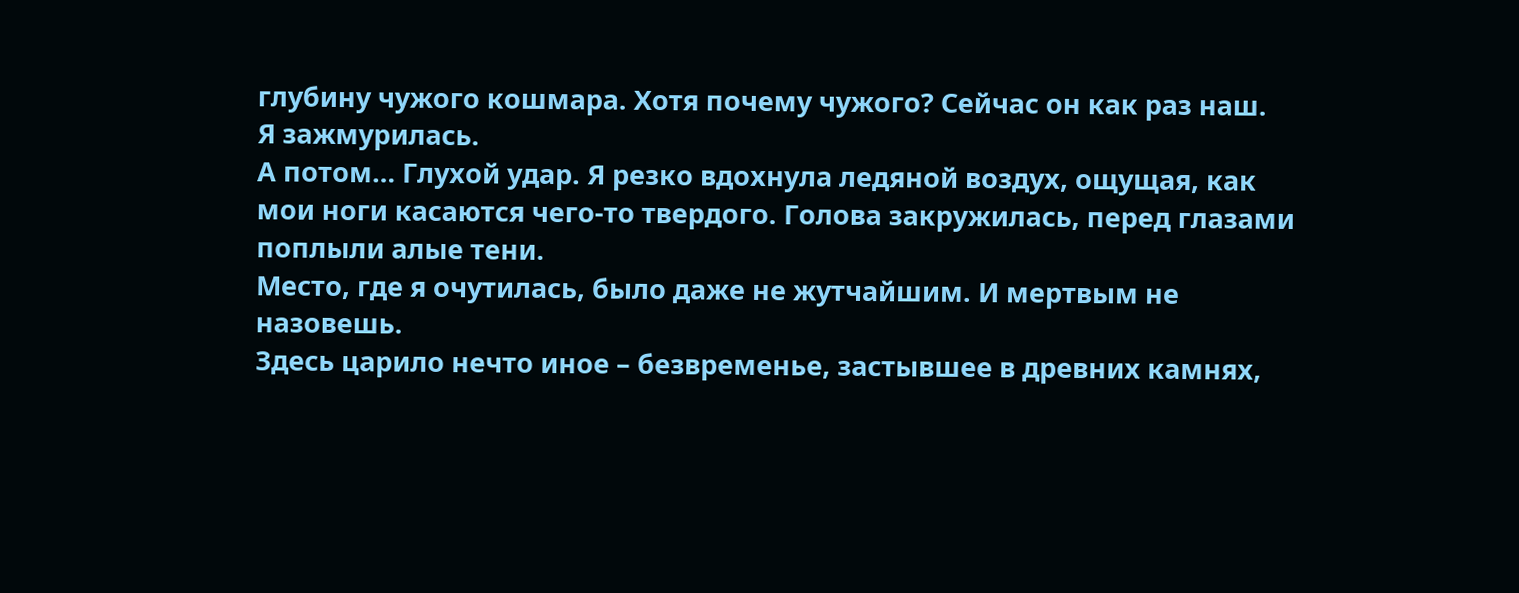глубину чужого кошмара. Хотя почему чужого? Сейчас он как раз наш.
Я зажмурилась.
А потом… Глухой удар. Я резко вдохнула ледяной воздух, ощущая, как мои ноги касаются чего-то твердого. Голова закружилась, перед глазами поплыли алые тени.
Место, где я очутилась, было даже не жутчайшим. И мертвым не назовешь.
Здесь царило нечто иное – безвременье, застывшее в древних камнях,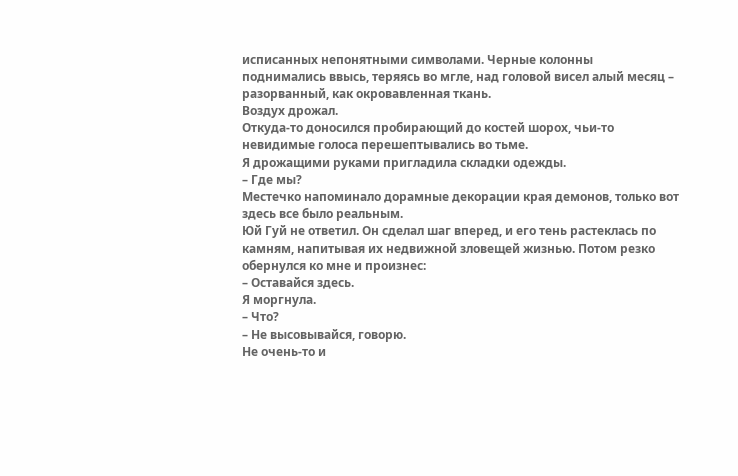исписанных непонятными символами. Черные колонны поднимались ввысь, теряясь во мгле, над головой висел алый месяц – разорванный, как окровавленная ткань.
Воздух дрожал.
Откуда-то доносился пробирающий до костей шорох, чьи-то невидимые голоса перешептывались во тьме.
Я дрожащими руками пригладила складки одежды.
– Где мы?
Местечко напоминало дорамные декорации края демонов, только вот здесь все было реальным.
Юй Гуй не ответил. Он сделал шаг вперед, и его тень растеклась по камням, напитывая их недвижной зловещей жизнью. Потом резко обернулся ко мне и произнес:
– Оставайся здесь.
Я моргнула.
– Что?
– Не высовывайся, говорю.
Не очень-то и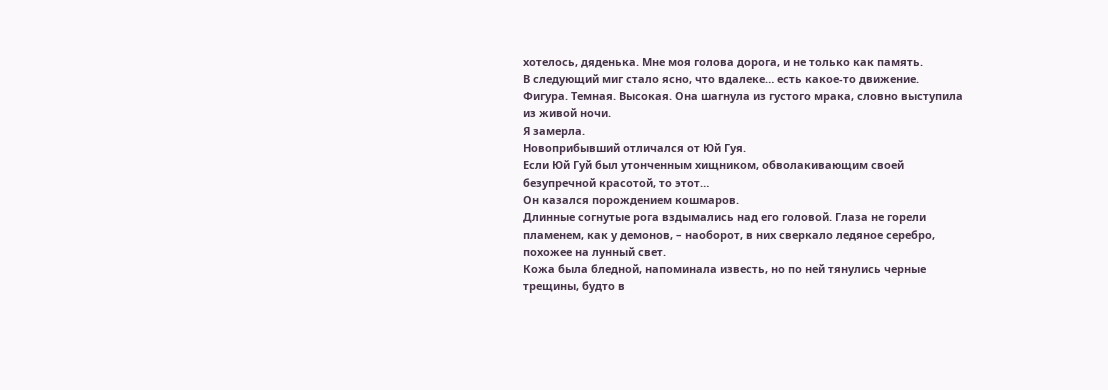хотелось, дяденька. Мне моя голова дорога, и не только как память.
В следующий миг стало ясно, что вдалеке… есть какое-то движение.
Фигура. Темная. Высокая. Она шагнула из густого мрака, словно выступила из живой ночи.
Я замерла.
Новоприбывший отличался от Юй Гуя.
Если Юй Гуй был утонченным хищником, обволакивающим своей безупречной красотой, то этот…
Он казался порождением кошмаров.
Длинные согнутые рога вздымались над его головой. Глаза не горели пламенем, как у демонов, – наоборот, в них сверкало ледяное серебро, похожее на лунный свет.
Кожа была бледной, напоминала известь, но по ней тянулись черные трещины, будто в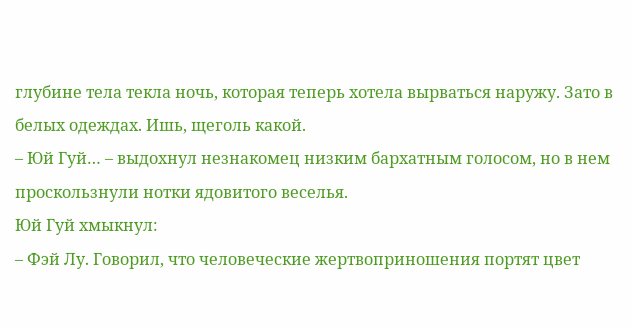глубине тела текла ночь, которая теперь хотела вырваться наружу. Зато в белых одеждах. Ишь, щеголь какой.
– Юй Гуй… – выдохнул незнакомец низким бархатным голосом, но в нем проскользнули нотки ядовитого веселья.
Юй Гуй хмыкнул:
– Фэй Лу. Говорил, что человеческие жертвоприношения портят цвет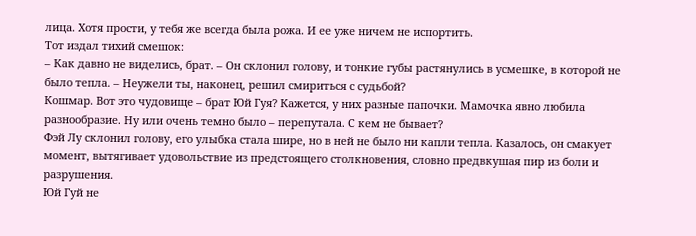лица. Хотя прости, у тебя же всегда была рожа. И ее уже ничем не испортить.
Тот издал тихий смешок:
– Как давно не виделись, брат. – Он склонил голову, и тонкие губы растянулись в усмешке, в которой не было тепла. – Неужели ты, наконец, решил смириться с судьбой?
Кошмар. Вот это чудовище – брат Юй Гуя? Кажется, у них разные папочки. Мамочка явно любила разнообразие. Ну или очень темно было – перепутала. С кем не бывает?
Фэй Лу склонил голову, его улыбка стала шире, но в ней не было ни капли тепла. Казалось, он смакует момент, вытягивает удовольствие из предстоящего столкновения, словно предвкушая пир из боли и разрушения.
Юй Гуй не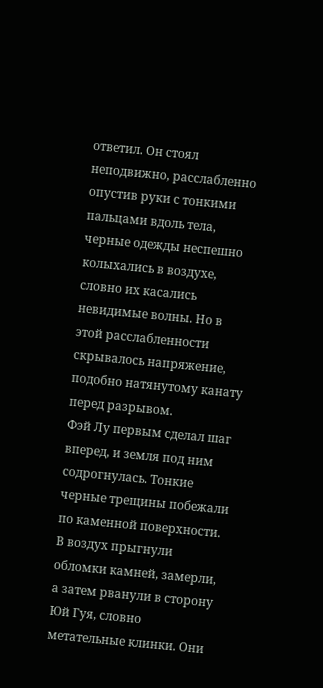ответил. Он стоял неподвижно, расслабленно опустив руки с тонкими пальцами вдоль тела, черные одежды неспешно колыхались в воздухе, словно их касались невидимые волны. Но в этой расслабленности скрывалось напряжение, подобно натянутому канату перед разрывом.
Фэй Лу первым сделал шаг вперед, и земля под ним содрогнулась. Тонкие черные трещины побежали по каменной поверхности. В воздух прыгнули обломки камней, замерли, а затем рванули в сторону Юй Гуя, словно метательные клинки. Они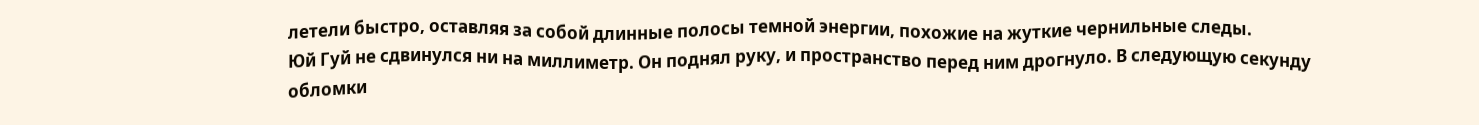летели быстро, оставляя за собой длинные полосы темной энергии, похожие на жуткие чернильные следы.
Юй Гуй не сдвинулся ни на миллиметр. Он поднял руку, и пространство перед ним дрогнуло. В следующую секунду обломки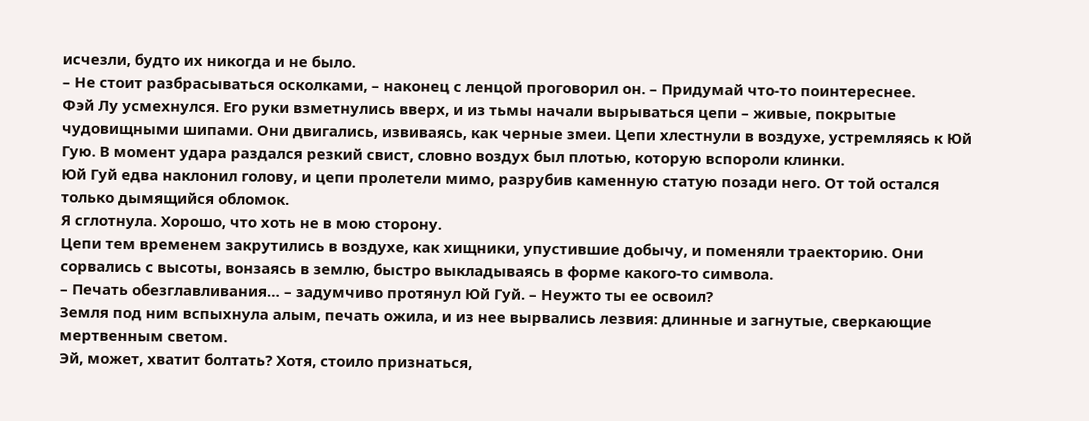исчезли, будто их никогда и не было.
– Не стоит разбрасываться осколками, – наконец с ленцой проговорил он. – Придумай что-то поинтереснее.
Фэй Лу усмехнулся. Его руки взметнулись вверх, и из тьмы начали вырываться цепи – живые, покрытые чудовищными шипами. Они двигались, извиваясь, как черные змеи. Цепи хлестнули в воздухе, устремляясь к Юй Гую. В момент удара раздался резкий свист, словно воздух был плотью, которую вспороли клинки.
Юй Гуй едва наклонил голову, и цепи пролетели мимо, разрубив каменную статую позади него. От той остался только дымящийся обломок.
Я сглотнула. Хорошо, что хоть не в мою сторону.
Цепи тем временем закрутились в воздухе, как хищники, упустившие добычу, и поменяли траекторию. Они сорвались с высоты, вонзаясь в землю, быстро выкладываясь в форме какого-то символа.
– Печать обезглавливания… – задумчиво протянул Юй Гуй. – Неужто ты ее освоил?
Земля под ним вспыхнула алым, печать ожила, и из нее вырвались лезвия: длинные и загнутые, сверкающие мертвенным светом.
Эй, может, хватит болтать? Хотя, стоило признаться,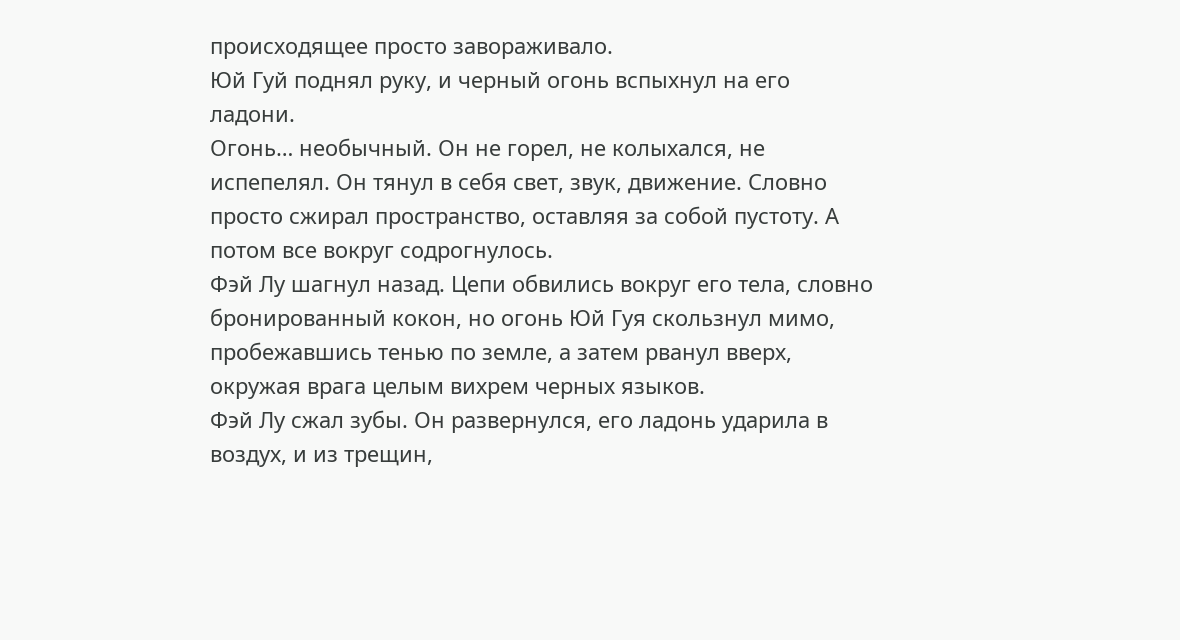происходящее просто завораживало.
Юй Гуй поднял руку, и черный огонь вспыхнул на его ладони.
Огонь… необычный. Он не горел, не колыхался, не испепелял. Он тянул в себя свет, звук, движение. Словно просто сжирал пространство, оставляя за собой пустоту. А потом все вокруг содрогнулось.
Фэй Лу шагнул назад. Цепи обвились вокруг его тела, словно бронированный кокон, но огонь Юй Гуя скользнул мимо, пробежавшись тенью по земле, а затем рванул вверх, окружая врага целым вихрем черных языков.
Фэй Лу сжал зубы. Он развернулся, его ладонь ударила в воздух, и из трещин,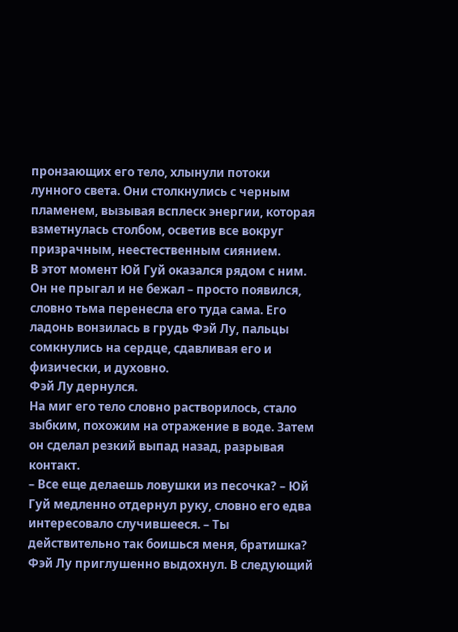пронзающих его тело, хлынули потоки лунного света. Они столкнулись с черным пламенем, вызывая всплеск энергии, которая взметнулась столбом, осветив все вокруг призрачным, неестественным сиянием.
В этот момент Юй Гуй оказался рядом с ним.
Он не прыгал и не бежал – просто появился, словно тьма перенесла его туда сама. Его ладонь вонзилась в грудь Фэй Лу, пальцы сомкнулись на сердце, сдавливая его и физически, и духовно.
Фэй Лу дернулся.
На миг его тело словно растворилось, стало зыбким, похожим на отражение в воде. Затем он сделал резкий выпад назад, разрывая контакт.
– Все еще делаешь ловушки из песочка? – Юй Гуй медленно отдернул руку, словно его едва интересовало случившееся. – Ты действительно так боишься меня, братишка?
Фэй Лу приглушенно выдохнул. В следующий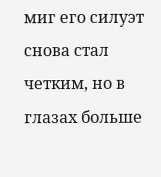миг его силуэт снова стал четким, но в глазах больше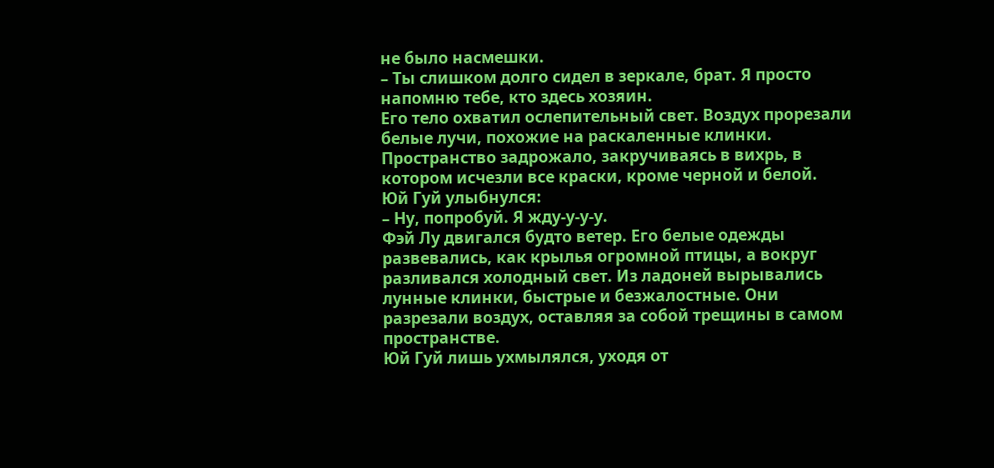не было насмешки.
– Ты слишком долго сидел в зеркале, брат. Я просто напомню тебе, кто здесь хозяин.
Его тело охватил ослепительный свет. Воздух прорезали белые лучи, похожие на раскаленные клинки. Пространство задрожало, закручиваясь в вихрь, в котором исчезли все краски, кроме черной и белой.
Юй Гуй улыбнулся:
– Ну, попробуй. Я жду-у-у-у.
Фэй Лу двигался будто ветер. Его белые одежды развевались, как крылья огромной птицы, а вокруг разливался холодный свет. Из ладоней вырывались лунные клинки, быстрые и безжалостные. Они разрезали воздух, оставляя за собой трещины в самом пространстве.
Юй Гуй лишь ухмылялся, уходя от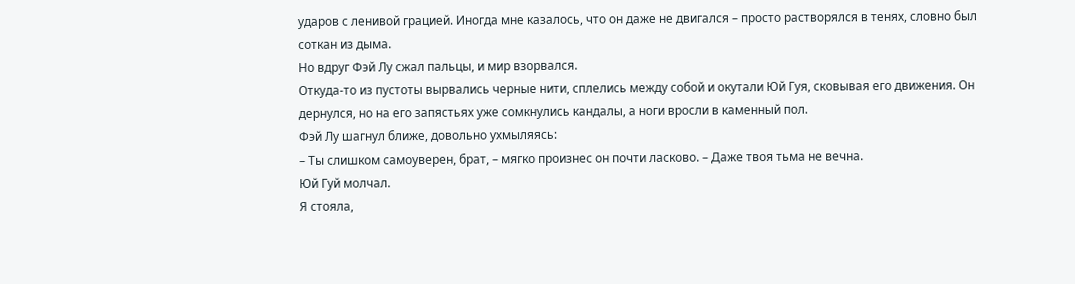ударов с ленивой грацией. Иногда мне казалось, что он даже не двигался – просто растворялся в тенях, словно был соткан из дыма.
Но вдруг Фэй Лу сжал пальцы, и мир взорвался.
Откуда-то из пустоты вырвались черные нити, сплелись между собой и окутали Юй Гуя, сковывая его движения. Он дернулся, но на его запястьях уже сомкнулись кандалы, а ноги вросли в каменный пол.
Фэй Лу шагнул ближе, довольно ухмыляясь:
– Ты слишком самоуверен, брат, – мягко произнес он почти ласково. – Даже твоя тьма не вечна.
Юй Гуй молчал.
Я стояла,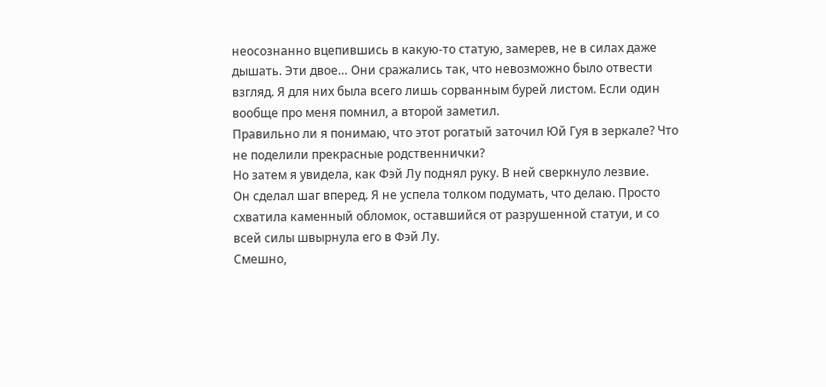неосознанно вцепившись в какую-то статую, замерев, не в силах даже дышать. Эти двое… Они сражались так, что невозможно было отвести взгляд. Я для них была всего лишь сорванным бурей листом. Если один вообще про меня помнил, а второй заметил.
Правильно ли я понимаю, что этот рогатый заточил Юй Гуя в зеркале? Что не поделили прекрасные родственнички?
Но затем я увидела, как Фэй Лу поднял руку. В ней сверкнуло лезвие.
Он сделал шаг вперед. Я не успела толком подумать, что делаю. Просто схватила каменный обломок, оставшийся от разрушенной статуи, и со всей силы швырнула его в Фэй Лу.
Смешно,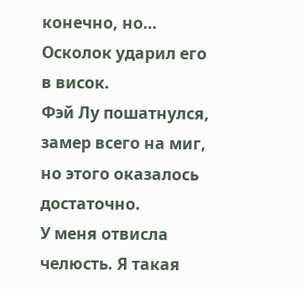конечно, но… Осколок ударил его в висок.
Фэй Лу пошатнулся, замер всего на миг, но этого оказалось достаточно.
У меня отвисла челюсть. Я такая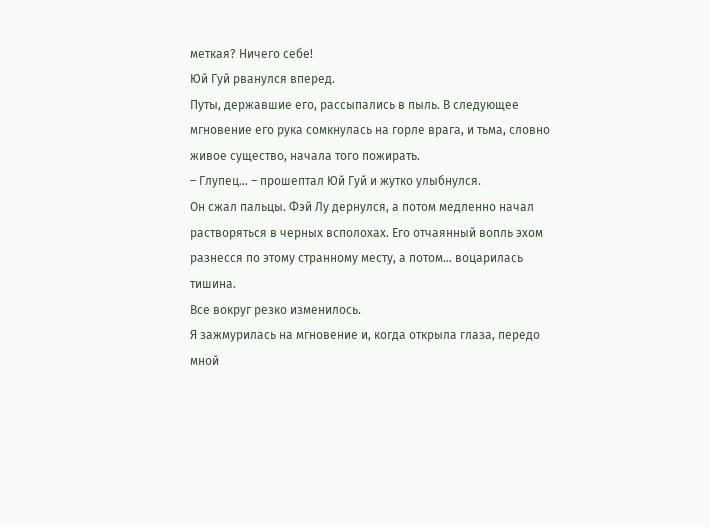меткая? Ничего себе!
Юй Гуй рванулся вперед.
Путы, державшие его, рассыпались в пыль. В следующее мгновение его рука сомкнулась на горле врага, и тьма, словно живое существо, начала того пожирать.
– Глупец… – прошептал Юй Гуй и жутко улыбнулся.
Он сжал пальцы. Фэй Лу дернулся, а потом медленно начал растворяться в черных всполохах. Его отчаянный вопль эхом разнесся по этому странному месту, а потом… воцарилась тишина.
Все вокруг резко изменилось.
Я зажмурилась на мгновение и, когда открыла глаза, передо мной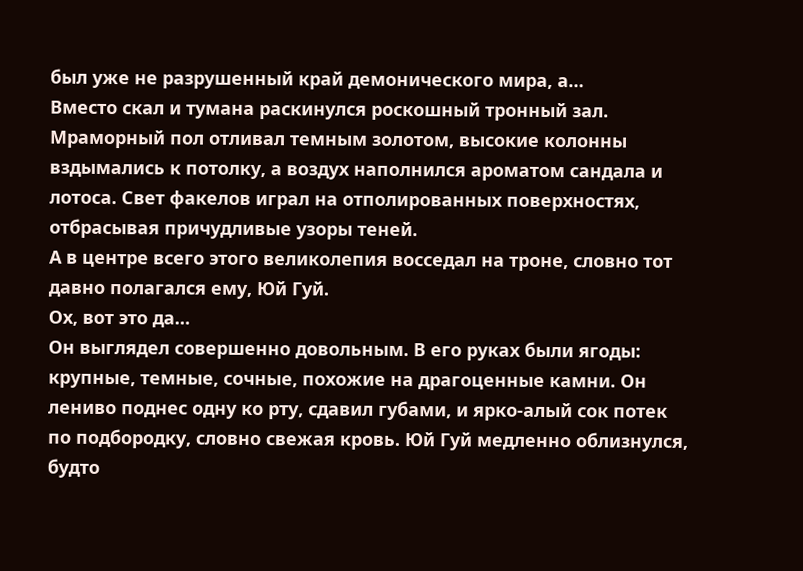был уже не разрушенный край демонического мира, а…
Вместо скал и тумана раскинулся роскошный тронный зал. Мраморный пол отливал темным золотом, высокие колонны вздымались к потолку, а воздух наполнился ароматом сандала и лотоса. Свет факелов играл на отполированных поверхностях, отбрасывая причудливые узоры теней.
А в центре всего этого великолепия восседал на троне, словно тот давно полагался ему, Юй Гуй.
Ох, вот это да…
Он выглядел совершенно довольным. В его руках были ягоды: крупные, темные, сочные, похожие на драгоценные камни. Он лениво поднес одну ко рту, сдавил губами, и ярко-алый сок потек по подбородку, словно свежая кровь. Юй Гуй медленно облизнулся, будто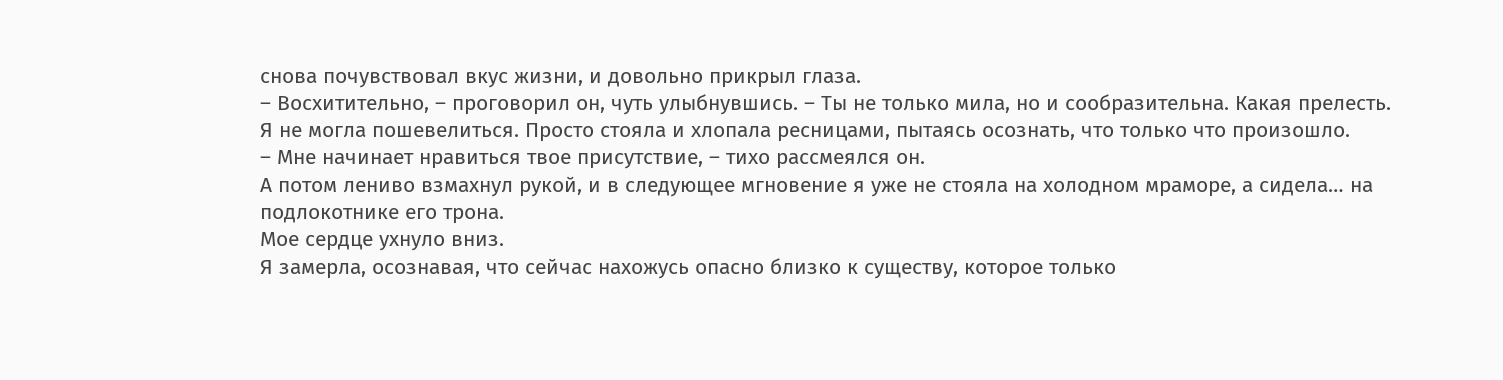снова почувствовал вкус жизни, и довольно прикрыл глаза.
– Восхитительно, – проговорил он, чуть улыбнувшись. – Ты не только мила, но и сообразительна. Какая прелесть.
Я не могла пошевелиться. Просто стояла и хлопала ресницами, пытаясь осознать, что только что произошло.
– Мне начинает нравиться твое присутствие, – тихо рассмеялся он.
А потом лениво взмахнул рукой, и в следующее мгновение я уже не стояла на холодном мраморе, а сидела… на подлокотнике его трона.
Мое сердце ухнуло вниз.
Я замерла, осознавая, что сейчас нахожусь опасно близко к существу, которое только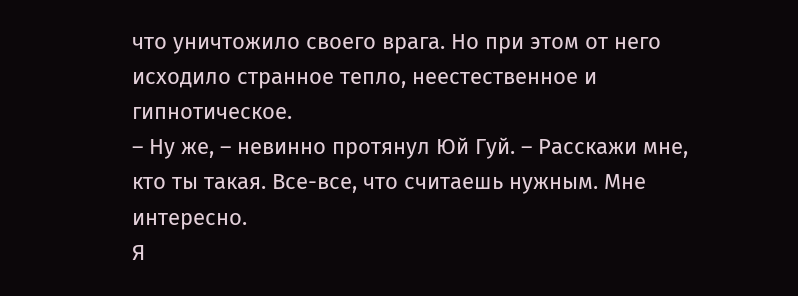что уничтожило своего врага. Но при этом от него исходило странное тепло, неестественное и гипнотическое.
– Ну же, – невинно протянул Юй Гуй. – Расскажи мне, кто ты такая. Все-все, что считаешь нужным. Мне интересно.
Я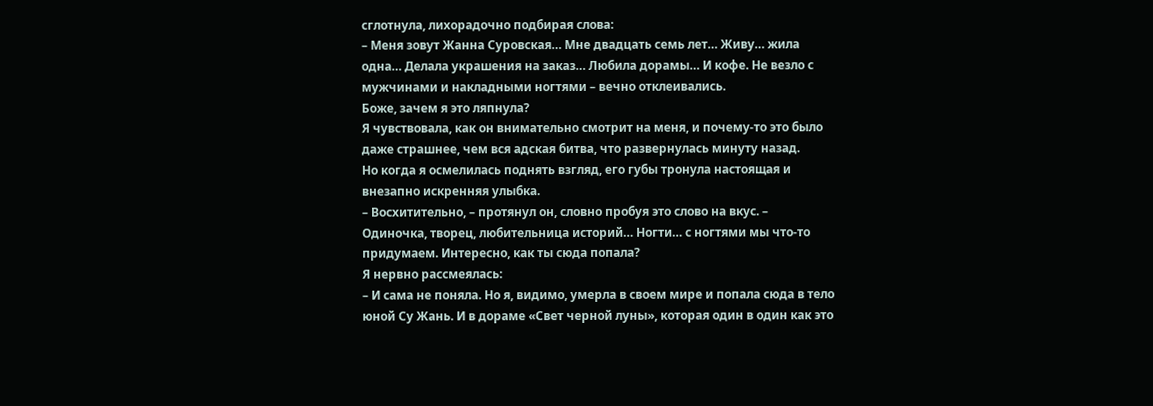сглотнула, лихорадочно подбирая слова:
– Меня зовут Жанна Суровская… Мне двадцать семь лет… Живу… жила одна… Делала украшения на заказ… Любила дорамы… И кофе. Не везло с мужчинами и накладными ногтями – вечно отклеивались.
Боже, зачем я это ляпнула?
Я чувствовала, как он внимательно смотрит на меня, и почему-то это было даже страшнее, чем вся адская битва, что развернулась минуту назад.
Но когда я осмелилась поднять взгляд, его губы тронула настоящая и внезапно искренняя улыбка.
– Восхитительно, – протянул он, словно пробуя это слово на вкус. – Одиночка, творец, любительница историй… Ногти… с ногтями мы что-то придумаем. Интересно, как ты сюда попала?
Я нервно рассмеялась:
– И сама не поняла. Но я, видимо, умерла в своем мире и попала сюда в тело юной Су Жань. И в дораме «Свет черной луны», которая один в один как это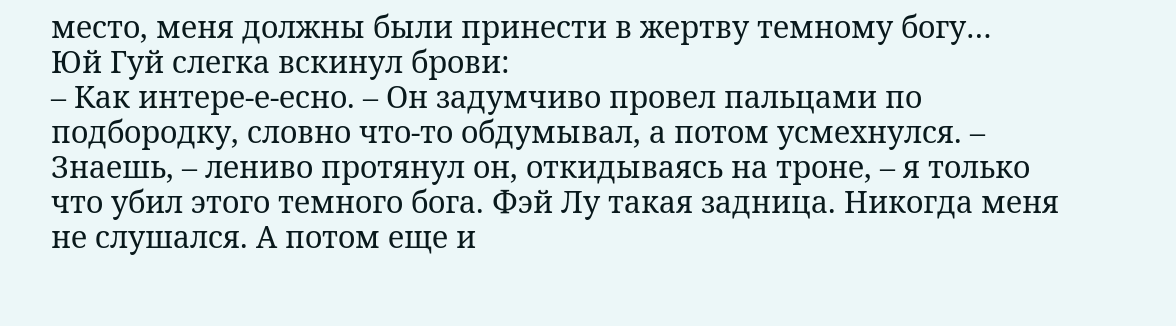место, меня должны были принести в жертву темному богу…
Юй Гуй слегка вскинул брови:
– Как интере-е-есно. – Он задумчиво провел пальцами по подбородку, словно что-то обдумывал, а потом усмехнулся. – Знаешь, – лениво протянул он, откидываясь на троне, – я только что убил этого темного бога. Фэй Лу такая задница. Никогда меня не слушался. А потом еще и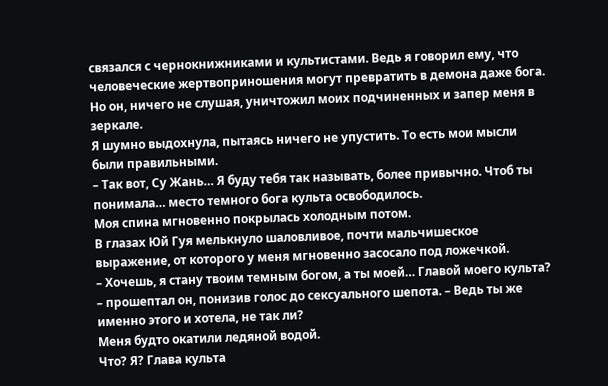связался с чернокнижниками и культистами. Ведь я говорил ему, что человеческие жертвоприношения могут превратить в демона даже бога. Но он, ничего не слушая, уничтожил моих подчиненных и запер меня в зеркале.
Я шумно выдохнула, пытаясь ничего не упустить. То есть мои мысли были правильными.
– Так вот, Су Жань… Я буду тебя так называть, более привычно. Чтоб ты понимала… место темного бога культа освободилось.
Моя спина мгновенно покрылась холодным потом.
В глазах Юй Гуя мелькнуло шаловливое, почти мальчишеское выражение, от которого у меня мгновенно засосало под ложечкой.
– Хочешь, я стану твоим темным богом, а ты моей… Главой моего культа? – прошептал он, понизив голос до сексуального шепота. – Ведь ты же именно этого и хотела, не так ли?
Меня будто окатили ледяной водой.
Что? Я? Глава культа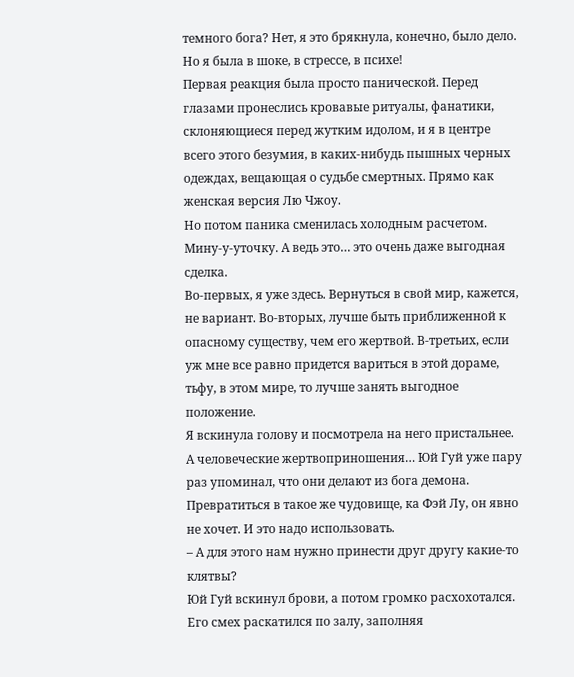темного бога? Нет, я это брякнула, конечно, было дело. Но я была в шоке, в стрессе, в психе!
Первая реакция была просто панической. Перед глазами пронеслись кровавые ритуалы, фанатики, склоняющиеся перед жутким идолом, и я в центре всего этого безумия, в каких-нибудь пышных черных одеждах, вещающая о судьбе смертных. Прямо как женская версия Лю Чжоу.
Но потом паника сменилась холодным расчетом. Мину-у-уточку. А ведь это… это очень даже выгодная сделка.
Во-первых, я уже здесь. Вернуться в свой мир, кажется, не вариант. Во-вторых, лучше быть приближенной к опасному существу, чем его жертвой. В-третьих, если уж мне все равно придется вариться в этой дораме, тьфу, в этом мире, то лучше занять выгодное положение.
Я вскинула голову и посмотрела на него пристальнее. А человеческие жертвоприношения… Юй Гуй уже пару раз упоминал, что они делают из бога демона. Превратиться в такое же чудовище, ка Фэй Лу, он явно не хочет. И это надо использовать.
– А для этого нам нужно принести друг другу какие-то клятвы?
Юй Гуй вскинул брови, а потом громко расхохотался. Его смех раскатился по залу, заполняя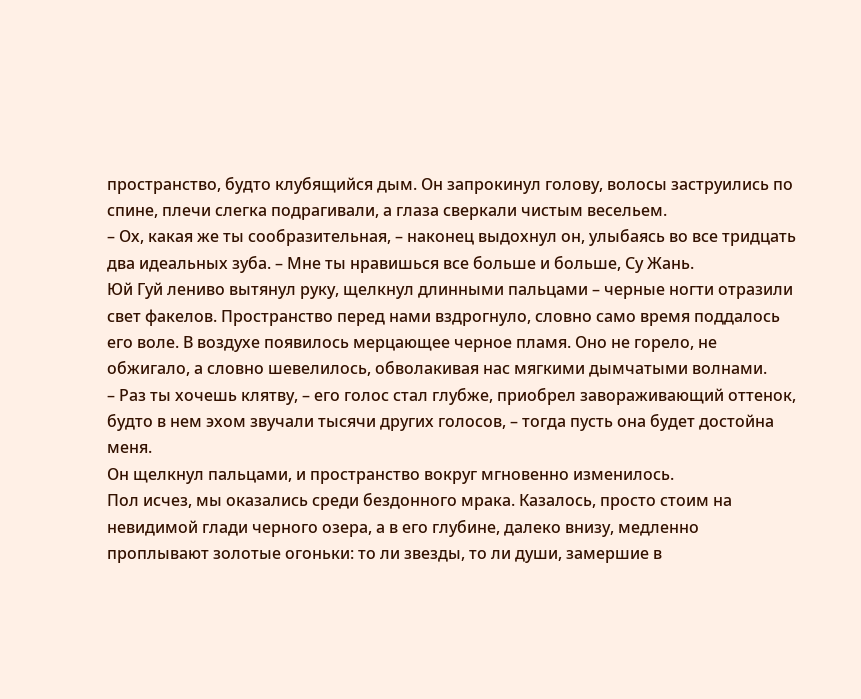пространство, будто клубящийся дым. Он запрокинул голову, волосы заструились по спине, плечи слегка подрагивали, а глаза сверкали чистым весельем.
– Ох, какая же ты сообразительная, – наконец выдохнул он, улыбаясь во все тридцать два идеальных зуба. – Мне ты нравишься все больше и больше, Су Жань.
Юй Гуй лениво вытянул руку, щелкнул длинными пальцами – черные ногти отразили свет факелов. Пространство перед нами вздрогнуло, словно само время поддалось его воле. В воздухе появилось мерцающее черное пламя. Оно не горело, не обжигало, а словно шевелилось, обволакивая нас мягкими дымчатыми волнами.
– Раз ты хочешь клятву, – его голос стал глубже, приобрел завораживающий оттенок, будто в нем эхом звучали тысячи других голосов, – тогда пусть она будет достойна меня.
Он щелкнул пальцами, и пространство вокруг мгновенно изменилось.
Пол исчез, мы оказались среди бездонного мрака. Казалось, просто стоим на невидимой глади черного озера, а в его глубине, далеко внизу, медленно проплывают золотые огоньки: то ли звезды, то ли души, замершие в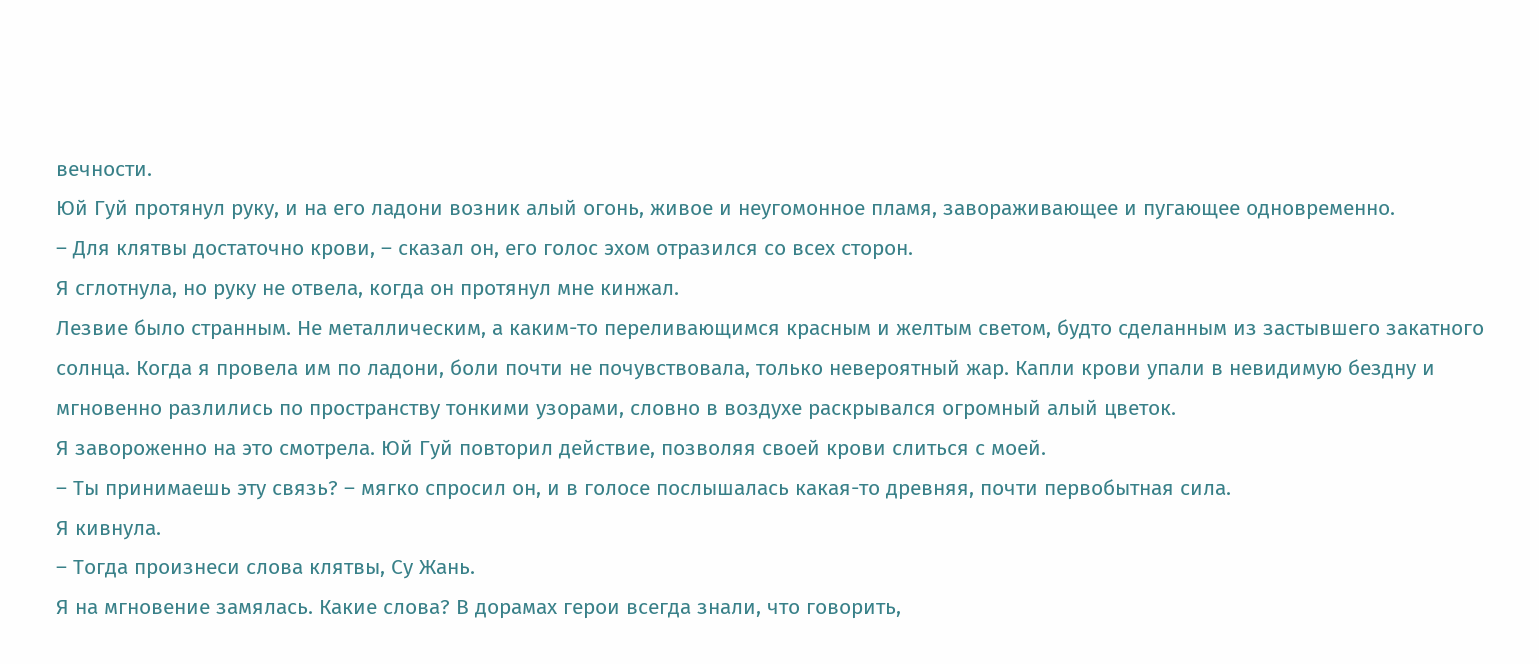вечности.
Юй Гуй протянул руку, и на его ладони возник алый огонь, живое и неугомонное пламя, завораживающее и пугающее одновременно.
– Для клятвы достаточно крови, – сказал он, его голос эхом отразился со всех сторон.
Я сглотнула, но руку не отвела, когда он протянул мне кинжал.
Лезвие было странным. Не металлическим, а каким-то переливающимся красным и желтым светом, будто сделанным из застывшего закатного солнца. Когда я провела им по ладони, боли почти не почувствовала, только невероятный жар. Капли крови упали в невидимую бездну и мгновенно разлились по пространству тонкими узорами, словно в воздухе раскрывался огромный алый цветок.
Я завороженно на это смотрела. Юй Гуй повторил действие, позволяя своей крови слиться с моей.
– Ты принимаешь эту связь? – мягко спросил он, и в голосе послышалась какая-то древняя, почти первобытная сила.
Я кивнула.
– Тогда произнеси слова клятвы, Су Жань.
Я на мгновение замялась. Какие слова? В дорамах герои всегда знали, что говорить,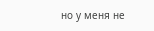но у меня не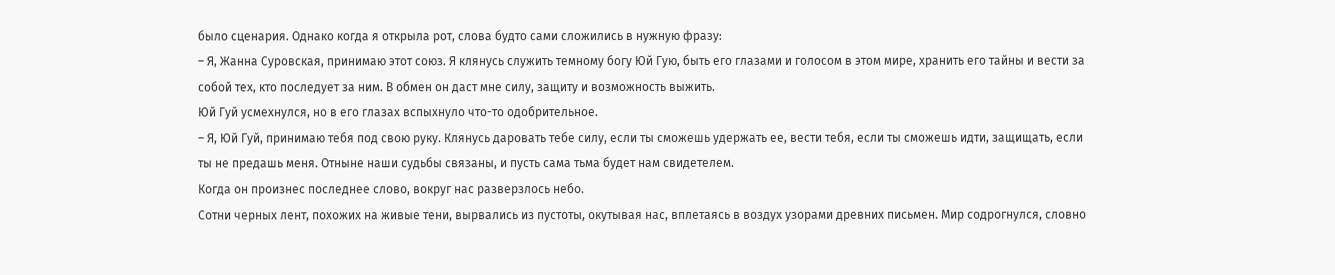было сценария. Однако когда я открыла рот, слова будто сами сложились в нужную фразу:
– Я, Жанна Суровская, принимаю этот союз. Я клянусь служить темному богу Юй Гую, быть его глазами и голосом в этом мире, хранить его тайны и вести за собой тех, кто последует за ним. В обмен он даст мне силу, защиту и возможность выжить.
Юй Гуй усмехнулся, но в его глазах вспыхнуло что-то одобрительное.
– Я, Юй Гуй, принимаю тебя под свою руку. Клянусь даровать тебе силу, если ты сможешь удержать ее, вести тебя, если ты сможешь идти, защищать, если ты не предашь меня. Отныне наши судьбы связаны, и пусть сама тьма будет нам свидетелем.
Когда он произнес последнее слово, вокруг нас разверзлось небо.
Сотни черных лент, похожих на живые тени, вырвались из пустоты, окутывая нас, вплетаясь в воздух узорами древних письмен. Мир содрогнулся, словно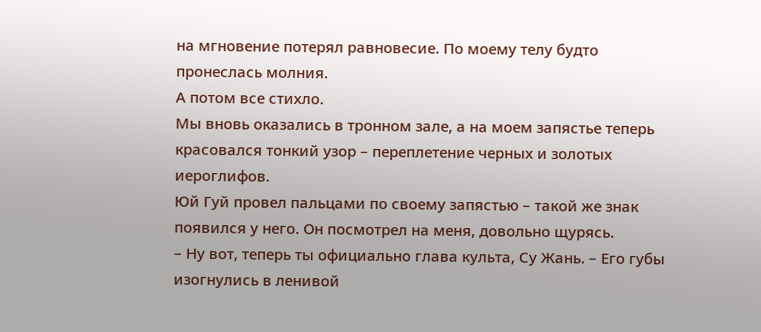на мгновение потерял равновесие. По моему телу будто пронеслась молния.
А потом все стихло.
Мы вновь оказались в тронном зале, а на моем запястье теперь красовался тонкий узор – переплетение черных и золотых иероглифов.
Юй Гуй провел пальцами по своему запястью – такой же знак появился у него. Он посмотрел на меня, довольно щурясь.
– Ну вот, теперь ты официально глава культа, Су Жань. – Его губы изогнулись в ленивой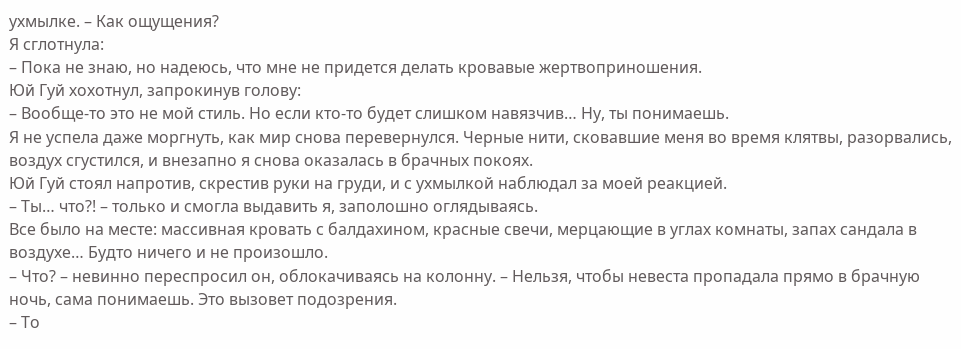ухмылке. – Как ощущения?
Я сглотнула:
– Пока не знаю, но надеюсь, что мне не придется делать кровавые жертвоприношения.
Юй Гуй хохотнул, запрокинув голову:
– Вообще-то это не мой стиль. Но если кто-то будет слишком навязчив… Ну, ты понимаешь.
Я не успела даже моргнуть, как мир снова перевернулся. Черные нити, сковавшие меня во время клятвы, разорвались, воздух сгустился, и внезапно я снова оказалась в брачных покоях.
Юй Гуй стоял напротив, скрестив руки на груди, и с ухмылкой наблюдал за моей реакцией.
– Ты… что?! – только и смогла выдавить я, заполошно оглядываясь.
Все было на месте: массивная кровать с балдахином, красные свечи, мерцающие в углах комнаты, запах сандала в воздухе… Будто ничего и не произошло.
– Что? – невинно переспросил он, облокачиваясь на колонну. – Нельзя, чтобы невеста пропадала прямо в брачную ночь, сама понимаешь. Это вызовет подозрения.
– То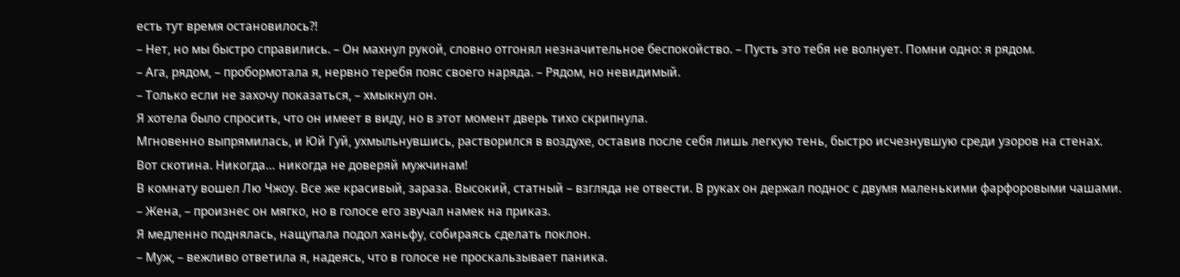есть тут время остановилось?!
– Нет, но мы быстро справились. – Он махнул рукой, словно отгонял незначительное беспокойство. – Пусть это тебя не волнует. Помни одно: я рядом.
– Ага, рядом, – пробормотала я, нервно теребя пояс своего наряда. – Рядом, но невидимый.
– Только если не захочу показаться, – хмыкнул он.
Я хотела было спросить, что он имеет в виду, но в этот момент дверь тихо скрипнула.
Мгновенно выпрямилась, и Юй Гуй, ухмыльнувшись, растворился в воздухе, оставив после себя лишь легкую тень, быстро исчезнувшую среди узоров на стенах.
Вот скотина. Никогда… никогда не доверяй мужчинам!
В комнату вошел Лю Чжоу. Все же красивый, зараза. Высокий, статный – взгляда не отвести. В руках он держал поднос с двумя маленькими фарфоровыми чашами.
– Жена, – произнес он мягко, но в голосе его звучал намек на приказ.
Я медленно поднялась, нащупала подол ханьфу, собираясь сделать поклон.
– Муж, – вежливо ответила я, надеясь, что в голосе не проскальзывает паника.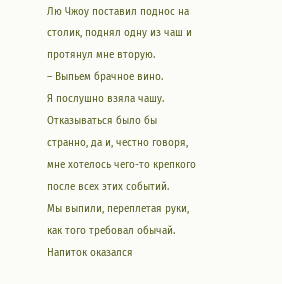Лю Чжоу поставил поднос на столик, поднял одну из чаш и протянул мне вторую.
– Выпьем брачное вино.
Я послушно взяла чашу. Отказываться было бы странно, да и, честно говоря, мне хотелось чего-то крепкого после всех этих событий.
Мы выпили, переплетая руки, как того требовал обычай. Напиток оказался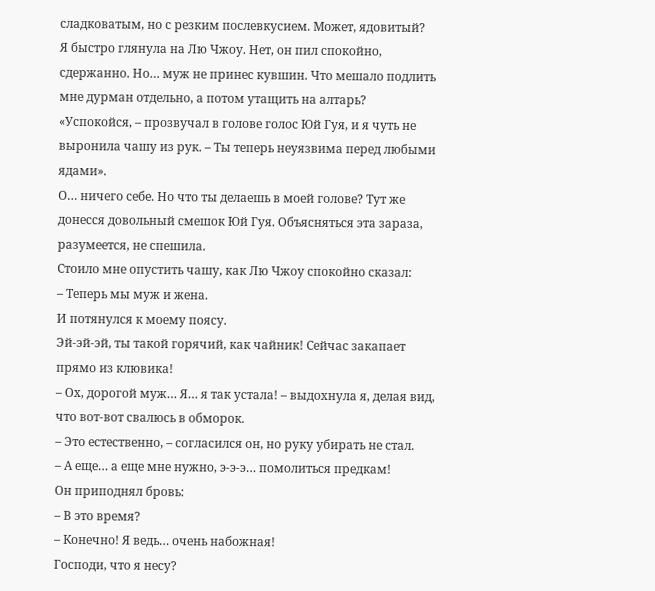сладковатым, но с резким послевкусием. Может, ядовитый?
Я быстро глянула на Лю Чжоу. Нет, он пил спокойно, сдержанно. Но… муж не принес кувшин. Что мешало подлить мне дурман отдельно, а потом утащить на алтарь?
«Успокойся, – прозвучал в голове голос Юй Гуя, и я чуть не выронила чашу из рук. – Ты теперь неуязвима перед любыми ядами».
О… ничего себе. Но что ты делаешь в моей голове? Тут же донесся довольный смешок Юй Гуя. Объясняться эта зараза, разумеется, не спешила.
Стоило мне опустить чашу, как Лю Чжоу спокойно сказал:
– Теперь мы муж и жена.
И потянулся к моему поясу.
Эй-эй-эй, ты такой горячий, как чайник! Сейчас закапает прямо из клювика!
– Ох, дорогой муж… Я… я так устала! – выдохнула я, делая вид, что вот-вот свалюсь в обморок.
– Это естественно, – согласился он, но руку убирать не стал.
– А еще… а еще мне нужно, э-э-э… помолиться предкам!
Он приподнял бровь:
– В это время?
– Конечно! Я ведь… очень набожная!
Господи, что я несу?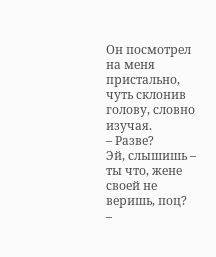Он посмотрел на меня пристально, чуть склонив голову, словно изучая.
– Разве?
Эй, слышишь – ты что, жене своей не веришь, поц?
–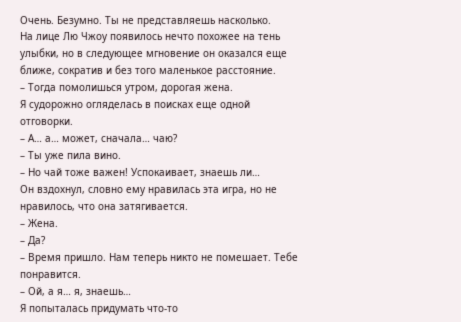Очень. Безумно. Ты не представляешь насколько.
На лице Лю Чжоу появилось нечто похожее на тень улыбки, но в следующее мгновение он оказался еще ближе, сократив и без того маленькое расстояние.
– Тогда помолишься утром, дорогая жена.
Я судорожно огляделась в поисках еще одной отговорки.
– А… а… может, сначала… чаю?
– Ты уже пила вино.
– Но чай тоже важен! Успокаивает, знаешь ли…
Он вздохнул, словно ему нравилась эта игра, но не нравилось, что она затягивается.
– Жена.
– Да?
– Время пришло. Нам теперь никто не помешает. Тебе понравится.
– Ой, а я… я, знаешь…
Я попыталась придумать что-то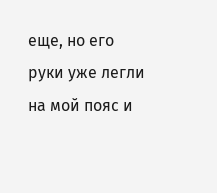еще, но его руки уже легли на мой пояс и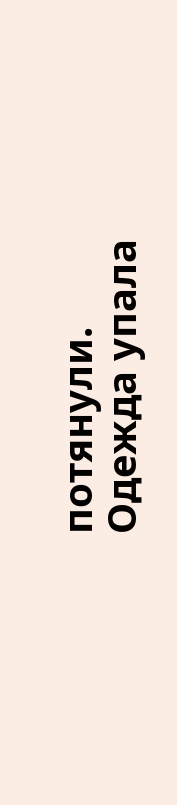потянули.
Одежда упала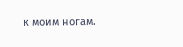к моим ногам.